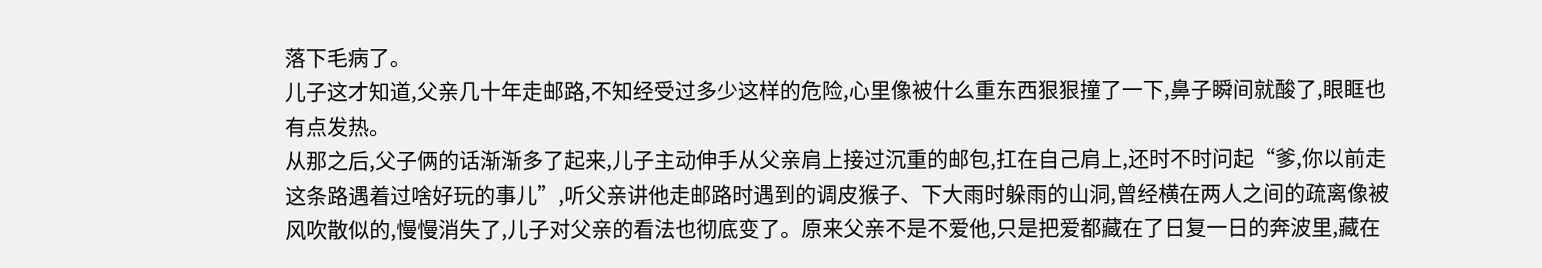落下毛病了。
儿子这才知道,父亲几十年走邮路,不知经受过多少这样的危险,心里像被什么重东西狠狠撞了一下,鼻子瞬间就酸了,眼眶也有点发热。
从那之后,父子俩的话渐渐多了起来,儿子主动伸手从父亲肩上接过沉重的邮包,扛在自己肩上,还时不时问起“爹,你以前走这条路遇着过啥好玩的事儿”,听父亲讲他走邮路时遇到的调皮猴子、下大雨时躲雨的山洞,曾经横在两人之间的疏离像被风吹散似的,慢慢消失了,儿子对父亲的看法也彻底变了。原来父亲不是不爱他,只是把爱都藏在了日复一日的奔波里,藏在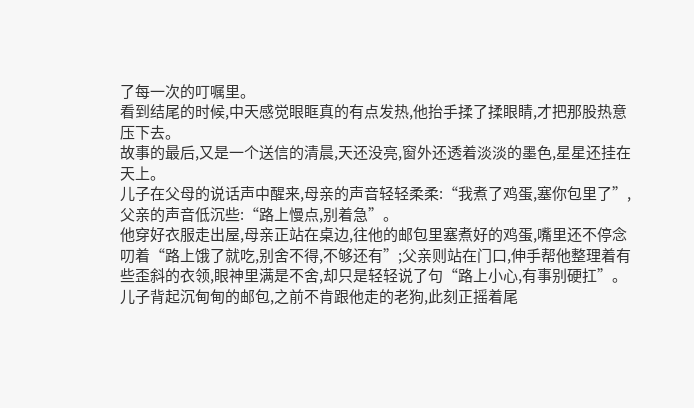了每一次的叮嘱里。
看到结尾的时候,中天感觉眼眶真的有点发热,他抬手揉了揉眼睛,才把那股热意压下去。
故事的最后,又是一个送信的清晨,天还没亮,窗外还透着淡淡的墨色,星星还挂在天上。
儿子在父母的说话声中醒来,母亲的声音轻轻柔柔:“我煮了鸡蛋,塞你包里了”,父亲的声音低沉些:“路上慢点,别着急”。
他穿好衣服走出屋,母亲正站在桌边,往他的邮包里塞煮好的鸡蛋,嘴里还不停念叨着“路上饿了就吃,别舍不得,不够还有”;父亲则站在门口,伸手帮他整理着有些歪斜的衣领,眼神里满是不舍,却只是轻轻说了句“路上小心,有事别硬扛”。
儿子背起沉甸甸的邮包,之前不肯跟他走的老狗,此刻正摇着尾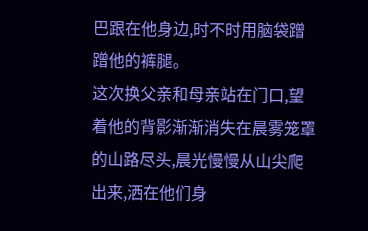巴跟在他身边,时不时用脑袋蹭蹭他的裤腿。
这次换父亲和母亲站在门口,望着他的背影渐渐消失在晨雾笼罩的山路尽头,晨光慢慢从山尖爬出来,洒在他们身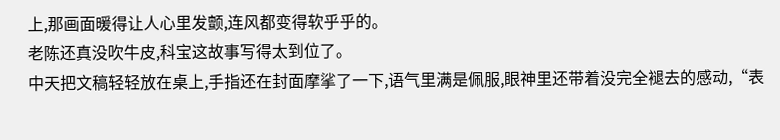上,那画面暖得让人心里发颤,连风都变得软乎乎的。
老陈还真没吹牛皮,科宝这故事写得太到位了。
中天把文稿轻轻放在桌上,手指还在封面摩挲了一下,语气里满是佩服,眼神里还带着没完全褪去的感动,“表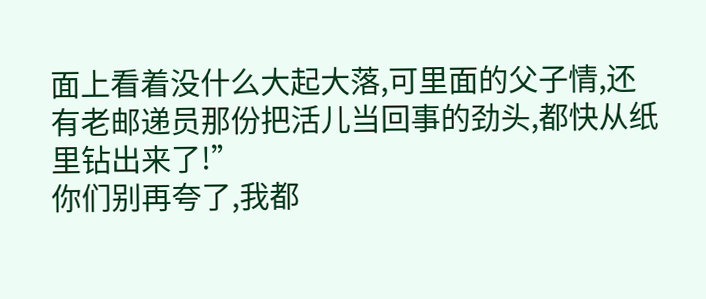面上看着没什么大起大落,可里面的父子情,还有老邮递员那份把活儿当回事的劲头,都快从纸里钻出来了!”
你们别再夸了,我都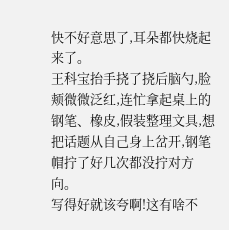快不好意思了,耳朵都快烧起来了。
王科宝抬手挠了挠后脑勺,脸颊微微泛红,连忙拿起桌上的钢笔、橡皮,假装整理文具,想把话题从自己身上岔开,钢笔帽拧了好几次都没拧对方向。
写得好就该夸啊!这有啥不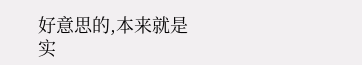好意思的,本来就是实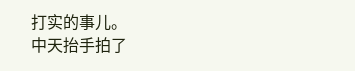打实的事儿。
中天抬手拍了